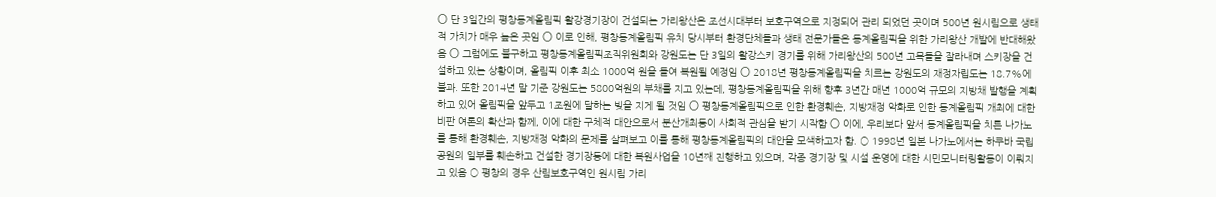〇 단 3일간의 평창동계올림픽 활강경기장이 건설되는 가리왕산은 조선시대부터 보호구역으로 지정되어 관리 되었던 곳이며 500년 원시림으로 생태적 가치가 매우 높은 곳임 〇 이로 인해, 평창동계올림픽 유치 당시부터 환경단체들과 생태 전문가들은 동계올림픽을 위한 가리왕산 개발에 반대해왔음 〇 그럼에도 불구하고 평창동계올림픽조직위원회와 강원도는 단 3일의 활강스키 경기를 위해 가리왕산의 500년 고목들을 잘라내며 스키장을 건설하고 있는 상황이며, 올림픽 이후 최소 1000억 원을 들여 복원될 예정임 〇 2018년 평창동계올림픽을 치르는 강원도의 재정자립도는 18.7%에 불과. 또한 2014년 말 기준 강원도는 5800억원의 부채를 지고 있는데, 평창동계올림픽을 위해 향후 3년간 매년 1000억 규모의 지방채 발행을 계획하고 있어 올림픽을 앞두고 1조원에 달하는 빚을 지게 될 것임 〇 평창동계올림픽으로 인한 환경훼손, 지방재정 악화로 인한 동계올림픽 개최에 대한 비판 여론의 확산과 함께, 이에 대한 구체적 대안으로서 분산개최등이 사회적 관심을 받기 시작함 〇 이에, 우리보다 앞서 동계올림픽을 치른 나가노를 통해 환경훼손, 지방재정 악화의 문제를 살펴보고 이를 통해 평창동계올림픽의 대안을 모색하고자 함. ○ 1998년 일본 나가노에서는 하쿠바 국립공원의 일부를 훼손하고 건설한 경기장등에 대한 복원사업을 10년째 진행하고 있으며, 각종 경기장 및 시설 운영에 대한 시민모니터링활동이 이뤄지고 있음 ○ 평창의 경우 산림보호구역인 원시림 가리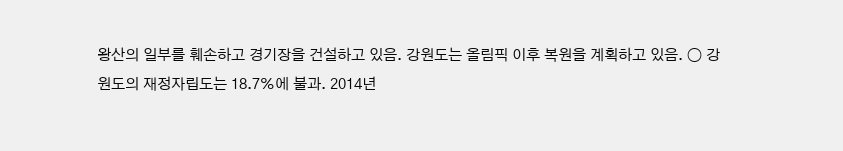왕산의 일부를 훼손하고 경기장을 건설하고 있음. 강원도는 올림픽 이후 복원을 계획하고 있음. 〇 강원도의 재정자립도는 18.7%에 불과. 2014년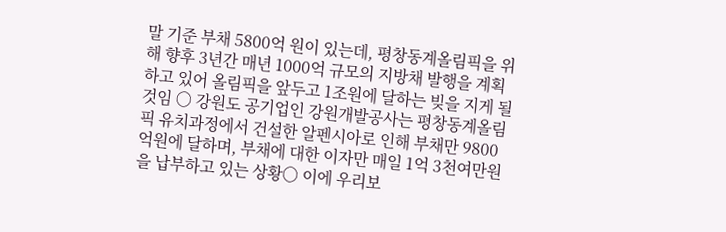말 기준 부채 5800억 원이 있는데, 평창동계올림픽을 위해 향후 3년간 매년 1000억 규모의 지방채 발행을 계획하고 있어 올림픽을 앞두고 1조원에 달하는 빚을 지게 될 것임 〇 강원도 공기업인 강원개발공사는 평창동계올림픽 유치과정에서 건설한 알펜시아로 인해 부채만 9800억원에 달하며, 부채에 대한 이자만 매일 1억 3천여만원을 납부하고 있는 상황〇 이에 우리보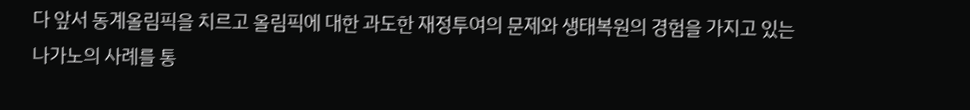다 앞서 동계올림픽을 치르고 올림픽에 대한 과도한 재정투여의 문제와 생태복원의 경험을 가지고 있는 나가노의 사례를 통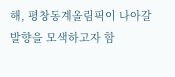해, 평창동계올림픽이 나아갈 발향을 모색하고자 함